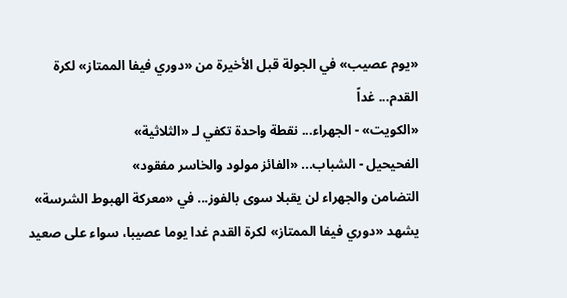«يوم عصيب» في الجولة قبل الأخيرة من «دوري فيفا الممتاز» لكرة القدم... غداً
«الكويت» - الجهراء... نقطة واحدة تكفي لـ «الثلاثية»
الفحيحيل - الشباب... «الفائز مولود والخاسر مفقود»
التضامن والجهراء لن يقبلا سوى بالفوز... في «معركة الهبوط الشرسة»
يشهد «دوري فيفا الممتاز» لكرة القدم غدا يوما عصيبا، سواء على صعيد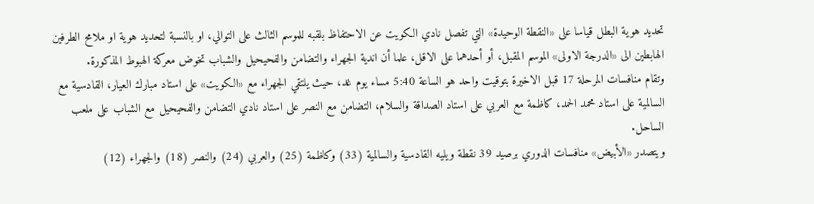تحديد هوية البطل قياسا على «النقطة الوحيدة» التي تفصل نادي الكويت عن الاحتفاظ بلقبه للموسم الثالث على التوالي، او بالنسبة لتحديد هوية او ملامح الطرفين الهابطين الى «الدرجة الاولى» الموسم المقبل، أو أحدهما على الاقل، علما أن اندية الجهراء والتضامن والفحيحيل والشباب تخوض معركة الهبوط المذكورة.
وتقام منافسات المرحلة 17 قبل الاخيرة بتوقيت واحد هو الساعة 5:40 مساء يوم غد، حيث يلتقي الجهراء مع «الكويت» على استاد مبارك العيار، القادسية مع السالمية على استاد محمد الحمد، كاظمة مع العربي على استاد الصداقة والسلام، التضامن مع النصر على استاد نادي التضامن والفحيحيل مع الشباب على ملعب الساحل.
ويتصدر «الأبيض» منافسات الدوري برصيد 39 نقطة ويليه القادسية والسالمية (33) وكاظمة (25) والعربي (24) والنصر (18) والجهراء (12)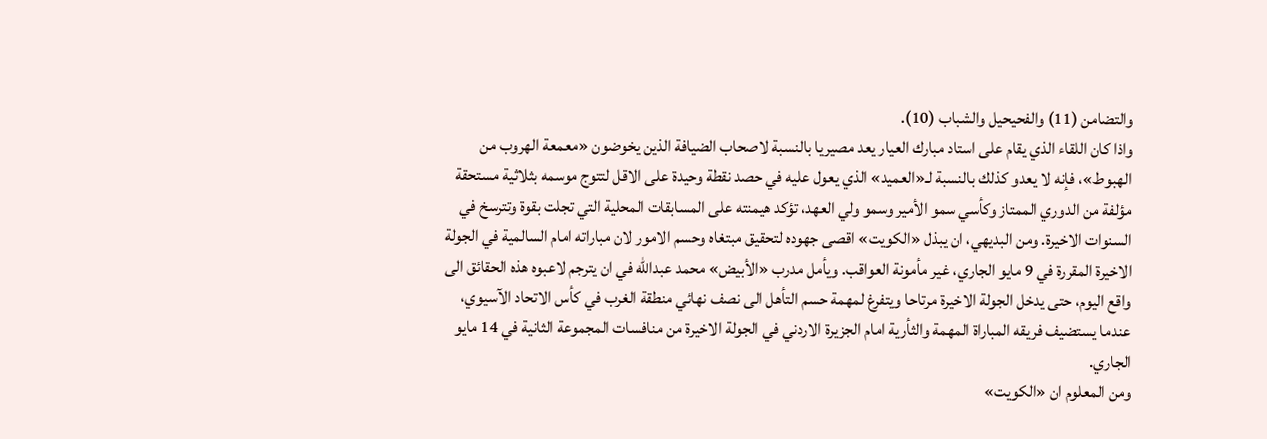والتضامن (11) والفحيحيل والشباب (10).
واذا كان اللقاء الذي يقام على استاد مبارك العيار يعد مصيريا بالنسبة لاصحاب الضيافة الذين يخوضون «معمعة الهروب من الهبوط»، فإنه لا يعدو كذلك بالنسبة لـ«العميد» الذي يعول عليه في حصد نقطة وحيدة على الاقل لتتوج موسمه بثلاثية مستحقة مؤلفة من الدوري الممتاز وكأسي سمو الأمير وسمو ولي العهد، تؤكد هيمنته على المسابقات المحلية التي تجلت بقوة وتترسخ في السنوات الاخيرة. ومن البديهي، ان يبذل «الكويت» اقصى جهوده لتحقيق مبتغاه وحسم الامور لان مباراته امام السالمية في الجولة الاخيرة المقررة في 9 مايو الجاري، غير مأمونة العواقب. ويأمل مدرب «الأبيض» محمد عبدالله في ان يترجم لاعبوه هذه الحقائق الى واقع اليوم، حتى يدخل الجولة الاخيرة مرتاحا ويتفرغ لمهمة حسم التأهل الى نصف نهائي منطقة الغرب في كأس الاتحاد الآسيوي، عندما يستضيف فريقه المباراة المهمة والثأرية امام الجزيرة الاردني في الجولة الاخيرة من منافسات المجموعة الثانية في 14 مايو الجاري.
ومن المعلوم ان «الكويت»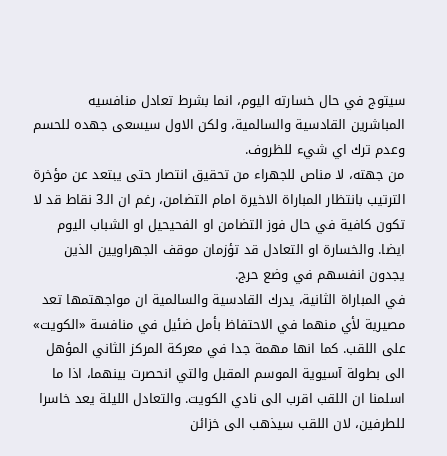سيتوج في حال خسارته اليوم، انما بشرط تعادل منافسيه المباشرين القادسية والسالمية، ولكن الاول سيسعى جهده للحسم وعدم ترك اي شيء للظروف.
من جهته، لا مناص للجهراء من تحقيق انتصار حتى يبتعد عن مؤخرة الترتيب بانتظار المباراة الاخيرة امام التضامن، رغم ان الـ3 نقاط قد لا تكون كافية في حال فوز التضامن او الفحيحيل او الشباب اليوم ايضا. والخسارة او التعادل قد تؤزمان موقف الجهراويين الذين يجدون انفسهم في وضع حرج.
في المباراة الثانية، يدرك القادسية والسالمية ان مواجهتمها تعد مصيرية لأي منهما في الاحتفاظ بأمل ضئيل في منافسة «الكويت» على اللقب. كما انها مهمة جدا في معركة المركز الثاني المؤهل الى بطولة آسيوية الموسم المقبل والتي انحصرت بينهما، اذا ما اسلمنا ان اللقب اقرب الى نادي الكويت. والتعادل الليلة يعد خاسرا للطرفين، لان اللقب سيذهب الى خزائن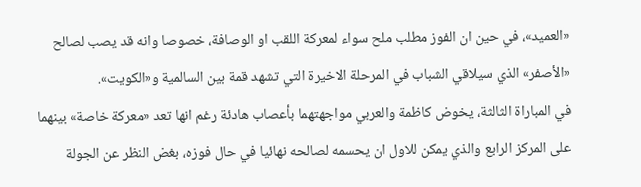«العميد»، في حين ان الفوز مطلب ملح سواء لمعركة اللقب او الوصافة، خصوصا وانه قد يصب لصالح «الأصفر» الذي سيلاقي الشباب في المرحلة الاخيرة التي تشهد قمة بين السالمية و«الكويت».
في المباراة الثالثة، يخوض كاظمة والعربي مواجهتهما بأعصاب هادئة رغم انها تعد «معركة خاصة» بينهما على المركز الرابع والذي يمكن للاول ان يحسمه لصالحه نهائيا في حال فوزه، بغض النظر عن الجولة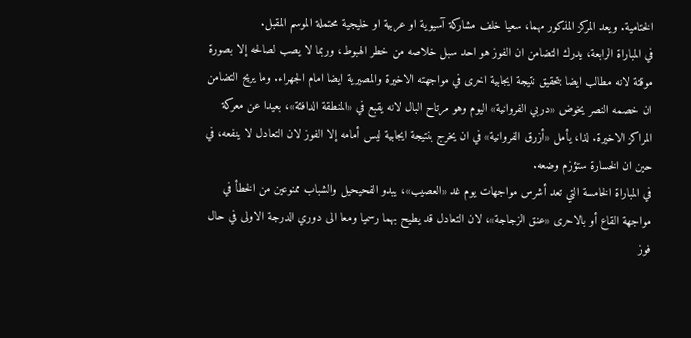الختامية. ويعد المركز المذكور مهما، سعيا خلف مشاركة آسيوية او عربية او خليجية محتملة الموسم المقبل.
في المباراة الرابعة، يدرك التضامن ان الفوز هو احد سبل خلاصه من خطر الهبوط، وربما لا يصب لصالحه إلا بصورة موقتة لانه مطالب ايضا بتحقيق نتيجة ايجابية اخرى في مواجهته الاخيرة والمصيرية ايضا امام الجهراء. وما يريح التضامن ان خصمه النصر يخوض «دربي الفروانية» اليوم وهو مرتاح البال لانه يقبع في «المنطقة الدافئة»، بعيدا عن معركة المراكز الاخيرة. لذا، يأمل «أزرق الفروانية» في ان يخرج بنتيجة ايجابية ليس أمامه إلا الفوز لان التعادل لا ينفعه، في حين ان الخسارة ستؤزم وضعه.
في المباراة الخامسة التي تعد أشرس مواجهات يوم غد «العصيب»، يبدو الفحيحيل والشباب ممنوعين من الخطأ في مواجهة القاع أو بالاحرى «عنق الزجاجة»، لان التعادل قد يطيح بهما رسميا ومعا الى دوري الدرجة الاولى في حال فوز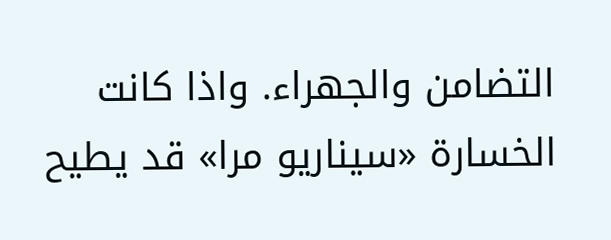التضامن والجهراء. واذا كانت الخسارة «سيناريو مرا» قد يطيح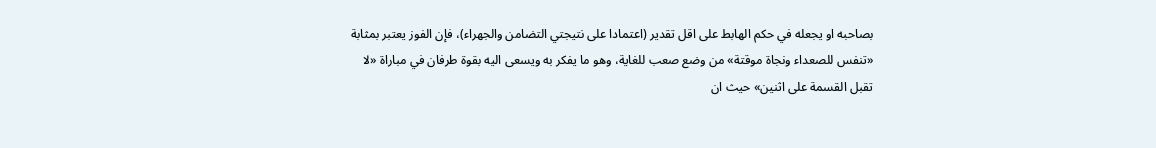بصاحبه او يجعله في حكم الهابط على اقل تقدير (اعتمادا على نتيجتي التضامن والجهراء)، فإن الفوز يعتبر بمثابة «تنفس للصعداء ونجاة موقتة» من وضع صعب للغاية، وهو ما يفكر به ويسعى اليه بقوة طرفان في مباراة «لا تقبل القسمة على اثنين» حيث ان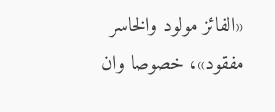«الفائز مولود والخاسر مفقود»، خصوصا وان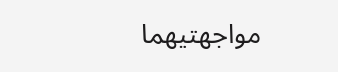مواجهتيهما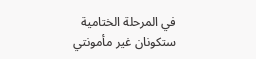في المرحلة الختامية ستكونان غير مأمونتي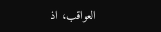العواقب، اذ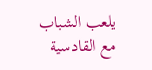يلعب الشباب مع القادسية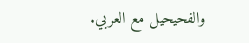والفحيحيل مع العربي.